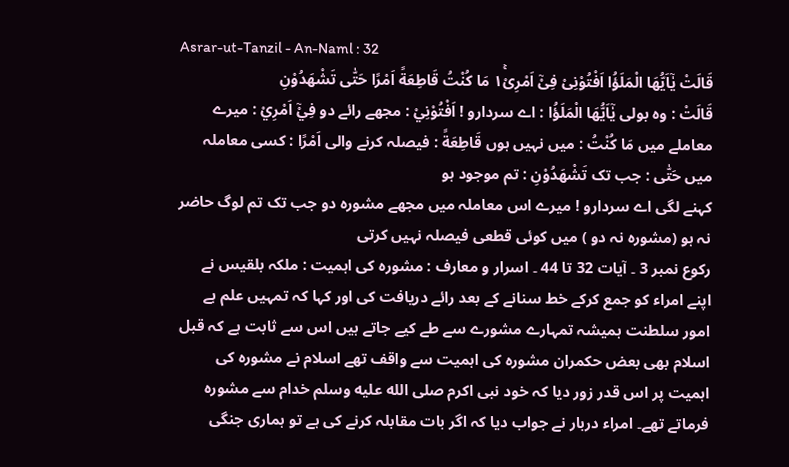Asrar-ut-Tanzil - An-Naml : 32
قَالَتْ یٰۤاَیُّهَا الْمَلَؤُا اَفْتُوْنِیْ فِیْۤ اَمْرِیْ١ۚ مَا كُنْتُ قَاطِعَةً اَمْرًا حَتّٰى تَشْهَدُوْنِ
قَالَتْ : وہ بولی يٰٓاَيُّهَا الْمَلَؤُا : اے سردارو ! اَفْتُوْنِيْ : مجھے رائے دو فِيْٓ اَمْرِيْ : میرے معاملے میں مَا كُنْتُ : میں نہیں ہوں قَاطِعَةً : فیصلہ کرنے والی اَمْرًا : کسی معاملہ میں حَتّٰى : جب تک تَشْهَدُوْنِ : تم موجود ہو
کہنے لگی اے سردارو ! میرے اس معاملہ میں مجھے مشورہ دو جب تک تم لوگ حاضر نہ ہو (مشورہ نہ دو ) میں کوئی قطعی فیصلہ نہیں کرتی
رکوع نمبر 3 ۔ آیات 32 تا 44 ۔ اسرار و معارف : مشورہ کی اہمیت : ملکہ بلقیس نے اپنے امراء کو جمع کرکے خط سنانے کے بعد رائے دریافت کی اور کہا کہ تمہیں علم ہے امور سلطنت ہمیشہ تمہارے مشورے سے طے کیے جاتے ہیں اس سے ثابت ہے کہ قبل اسلام بھی بعض حکمران مشورہ کی اہمیت سے واقف تھے اسلام نے مشورہ کی اہمیت پر اس قدر زور دیا کہ خود نبی اکرم صلى الله عليه وسلم خدام سے مشورہ فرماتے تھے۔ امراء دربار نے جواب دیا کہ اگر بات مقابلہ کرنے کی ہے تو ہماری جنگی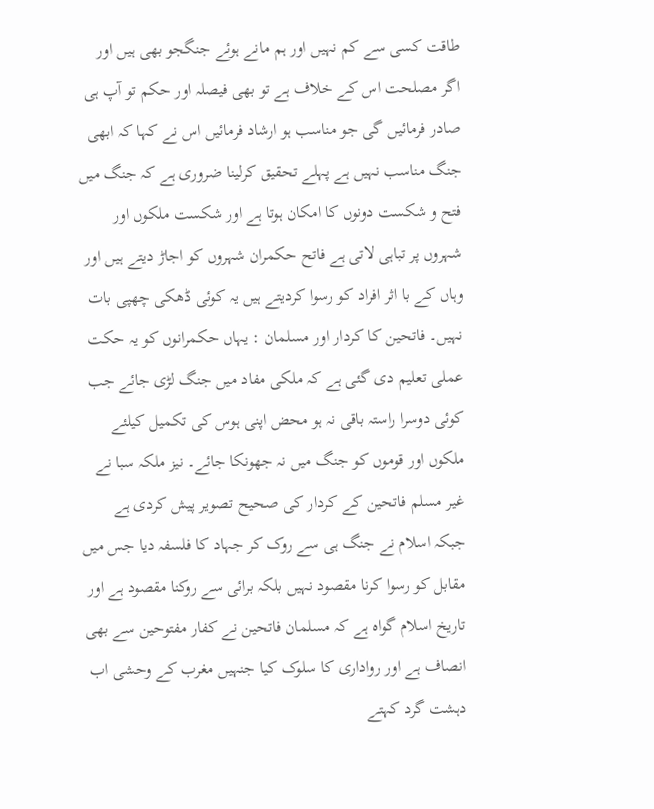طاقت کسی سے کم نہیں اور ہم مانے ہوئے جنگجو بھی ہیں اور اگر مصلحت اس کے خلاف ہے تو بھی فیصلہ اور حکم تو آپ ہی صادر فرمائیں گی جو مناسب ہو ارشاد فرمائیں اس نے کہا کہ ابھی جنگ مناسب نہیں ہے پہلے تحقیق کرلینا ضروری ہے کہ جنگ میں فتح و شکست دونوں کا امکان ہوتا ہے اور شکست ملکوں اور شہروں پر تباہی لاتی ہے فاتح حکمران شہروں کو اجاڑ دیتے ہیں اور وہاں کے با اثر افراد کو رسوا کردیتے ہیں یہ کوئی ڈھکی چھپی بات نہیں۔ فاتحین کا کردار اور مسلمان : یہاں حکمرانوں کو یہ حکت عملی تعلیم دی گئی ہے کہ ملکی مفاد میں جنگ لڑی جائے جب کوئی دوسرا راستہ باقی نہ ہو محض اپنی ہوس کی تکمیل کیلئے ملکوں اور قوموں کو جنگ میں نہ جھونکا جائے۔ نیز ملکہ سبا نے غیر مسلم فاتحین کے کردار کی صحیح تصویر پیش کردی ہے جبکہ اسلام نے جنگ ہی سے روک کر جہاد کا فلسفہ دیا جس میں مقابل کو رسوا کرنا مقصود نہیں بلکہ برائی سے روکنا مقصود ہے اور تاریخ اسلام گواہ ہے کہ مسلمان فاتحین نے کفار مفتوحین سے بھی انصاف ہے اور رواداری کا سلوک کیا جنہیں مغرب کے وحشی اب دہشت گرد کہتے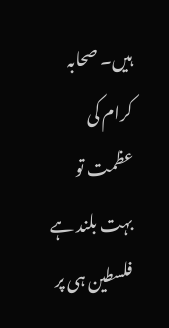ہیں۔ صحابہ کرام کی عظمت تو بہت بلند ہے فلسطین ہی پر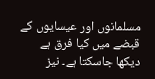مسلمانوں اور عیسایوں کے قبضے میں کیا فرق ہے دیکھا جاسکتا ہے۔ نیز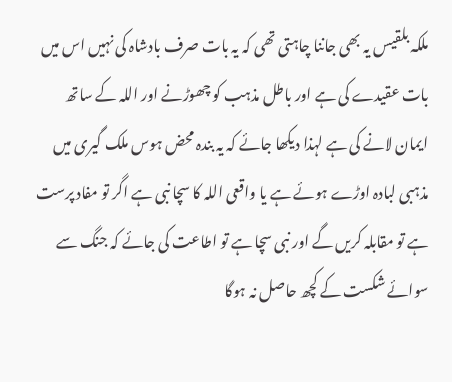ملکہ بلقیس یہ بھی جاننا چاہتی تھی کہ یہ بات صرف بادشاہ کی نہیں اس میں بات عقیدے کی ہے اور باطل مذہب کو چھوڑنے اور اللہ کے ساتھ ایمان لانے کی ہے لہذا دیکھا جائے کہ یہ بندہ محض ہوس ملک گیری میں مذہبی لبادہ اوڑے ہوئے ہے یا واقعی اللہ کا سچا نبی ہے اگر تو مفاد پرست ہے تو مقابلہ کریں گے اور نبی سچا ہے تو اطاعت کی جائے کہ جنگ سے سوائے شکست کے کچھ حاصل نہ ہوگا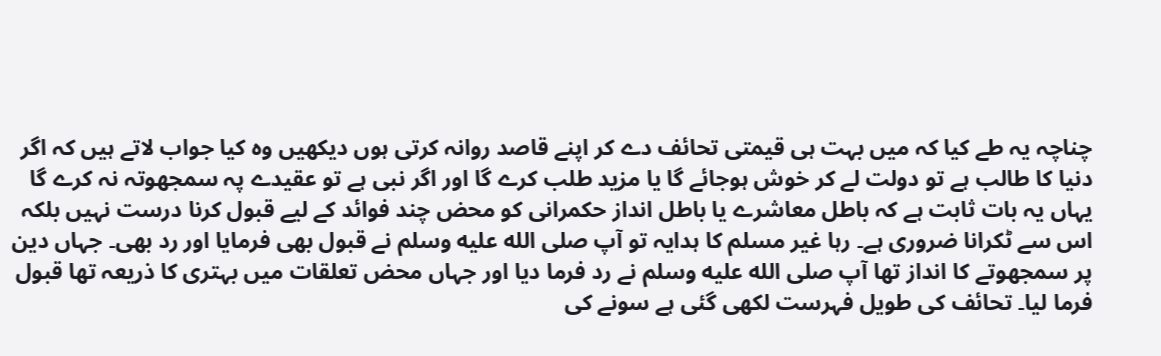چناچہ یہ طے کیا کہ میں بہت ہی قیمتی تحائف دے کر اپنے قاصد روانہ کرتی ہوں دیکھیں وہ کیا جواب لاتے ہیں کہ اگر دنیا کا طالب ہے تو دولت لے کر خوش ہوجائے گا یا مزید طلب کرے گا اور اگر نبی ہے تو عقیدے پہ سمجھوتہ نہ کرے گا یہاں یہ بات ثابت ہے کہ باطل معاشرے یا باطل انداز حکمرانی کو محض چند فوائد کے لیے قبول کرنا درست نہیں بلکہ اس سے ٹکرانا ضروری ہے۔ رہا غیر مسلم کا ہدایہ تو آپ صلى الله عليه وسلم نے قبول بھی فرمایا اور رد بھی۔ جہاں دین پر سمجھوتے کا انداز تھا آپ صلى الله عليه وسلم نے رد فرما دیا اور جہاں محض تعلقات میں بہتری کا ذریعہ تھا قبول فرما لیا۔ تحائف کی طویل فہرست لکھی گئی ہے سونے کی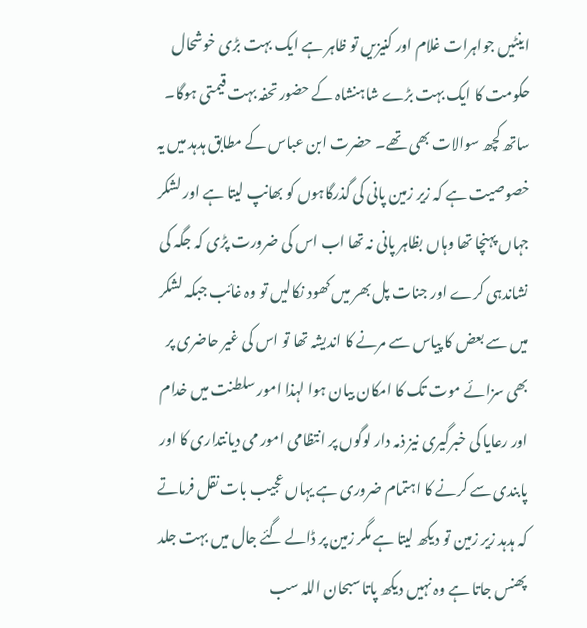اینٹیں جواہرات غلام اور کنیزیں تو ظاہر ہے ایک بہت بڑی خوشحال حکومت کا ایک بہت بڑے شاہنشاہ کے حضور تحفہ بہت قیمتی ہوگا۔ ساتھ کچھ سوالات بھی تھے۔ حضرت ابن عباس کے مطابق ہدہد میں یہ خصوصیت ہے کہ زیر زمین پانی کی گذرگاہوں کو بھانپ لیتا ہے اور لشکر جہاں پہنچا تھا وہاں بظاہر پانی نہ تھا اب اس کی ضرورت پڑی کہ جگہ کی نشاندہی کرے اور جنات پل بھر میں کھود نکالیں تو وہ غائب جبکہ لشکر میں سے بعض کا پیاس سے مرنے کا اندیشہ تھا تو اس کی غیر حاضری پر بھی سزائے موت تک کا امکان بیان ہوا لہذا امور سلطنت میں خدام اور رعایا کی خبرگیری نیز ذمہ دار لوگوں پر انتظامی امور می دیانتداری کا اور پابندی سے کرنے کا اہتمام ضروری ہے یہاں عجیب بات نقل فرماتے کہ ہدہد زیر زمین تو دیکھ لیتا ہے مگر زمین پر ڈالے گئے جال میں بہت جلد پھنس جاتا ہے وہ نہیں دیکھ پاتا سبحان اللہ سب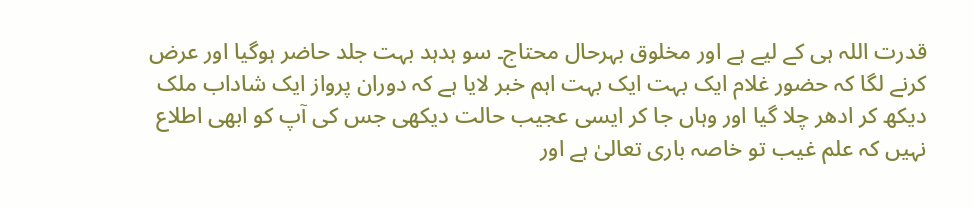قدرت اللہ ہی کے لیے ہے اور مخلوق بہرحال محتاج۔ سو ہدہد بہت جلد حاضر ہوگیا اور عرض کرنے لگا کہ حضور غلام ایک بہت ایک بہت اہم خبر لایا ہے کہ دوران پرواز ایک شاداب ملک دیکھ کر ادھر چلا گیا اور وہاں جا کر ایسی عجیب حالت دیکھی جس کی آپ کو ابھی اطلاع نہیں کہ علم غیب تو خاصہ باری تعالیٰ ہے اور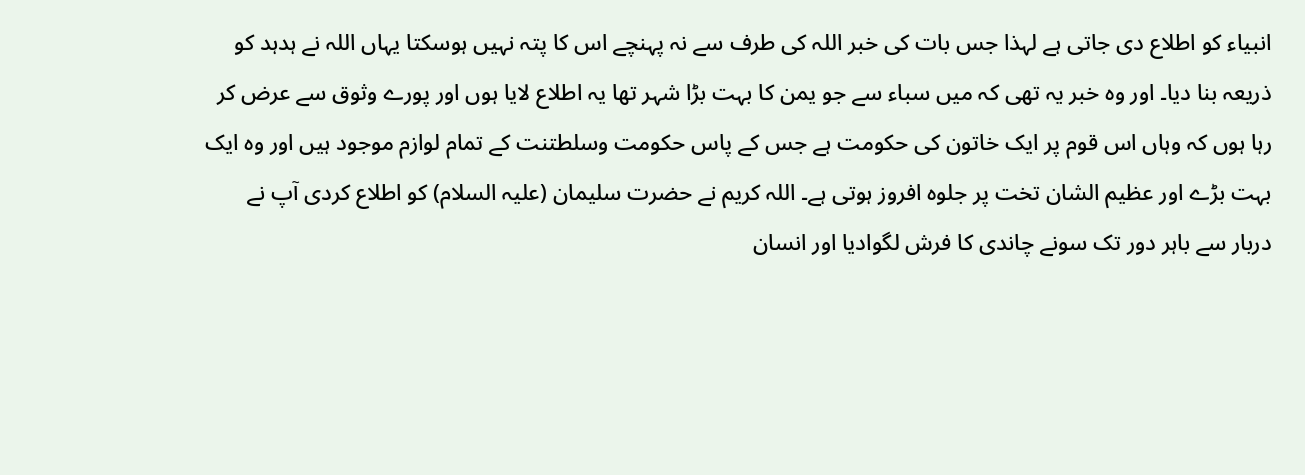انبیاء کو اطلاع دی جاتی ہے لہذا جس بات کی خبر اللہ کی طرف سے نہ پہنچے اس کا پتہ نہیں ہوسکتا یہاں اللہ نے ہدہد کو ذریعہ بنا دیا۔ اور وہ خبر یہ تھی کہ میں سباء سے جو یمن کا بہت بڑا شہر تھا یہ اطلاع لایا ہوں اور پورے وثوق سے عرض کر رہا ہوں کہ وہاں اس قوم پر ایک خاتون کی حکومت ہے جس کے پاس حکومت وسلطتنت کے تمام لوازم موجود ہیں اور وہ ایک بہت بڑے اور عظیم الشان تخت پر جلوہ افروز ہوتی ہے۔ اللہ کریم نے حضرت سلیمان (علیہ السلام) کو اطلاع کردی آپ نے دربار سے باہر دور تک سونے چاندی کا فرش لگوادیا اور انسان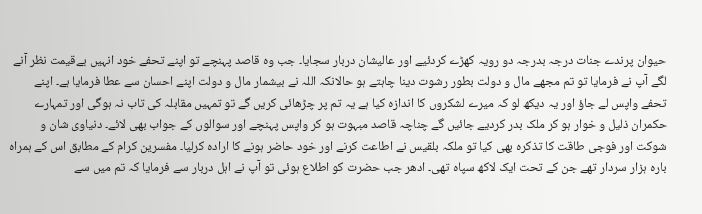حیوان پرندے جنات درجہ بدرجہ دو رویہ کھڑے کردئیے اور عالیشان دربار سجایا۔ جب وہ قاصد پہنچے تو اپنے تحفے خود انہیں بےقیمت نظر آنے لگے آپ نے فرمایا تو تم مجھے مال و دولت بطور رشوت دینا چاہتے ہو حالانکہ اللہ نے بیشمار مال و دولت اپنے احسان سے عطا فرمایا ہے۔ اپنے تحفے واپس لے جاؤ اور یہ دیکھ لو کہ میرے لشکروں کا اندازہ کیا ہے یہ تم پر چڑھائی کریں گے تو تمہیں مقابلہ کی تاب نہ ہوگی اور تمہارے حکمران ذلیل و خوار ہو کر ملک بدر کردیے جائیں گے چناچہ قاصد مبہوت ہو کر واپس پہنچے اور سوالوں کے جواب بھی لائے۔ دنیاوی شان و شوکت اور فوجی طاقت کا تذکرہ بھی کیا تو ملکہ بلقیس نے اطاعت کرنے اور خود حاضر ہونے کا ارادہ کرلیا۔ مفسرین کرام کے مطابق اس کے ہمراہ بارہ ہزار سردار تھے جن کے تحت ایک لاکھ سپاہ تھی۔ ادھر جب حضرت کو اطلاع ہوئی تو آپ نے اہل دربار سے فرمایا کہ تم میں سے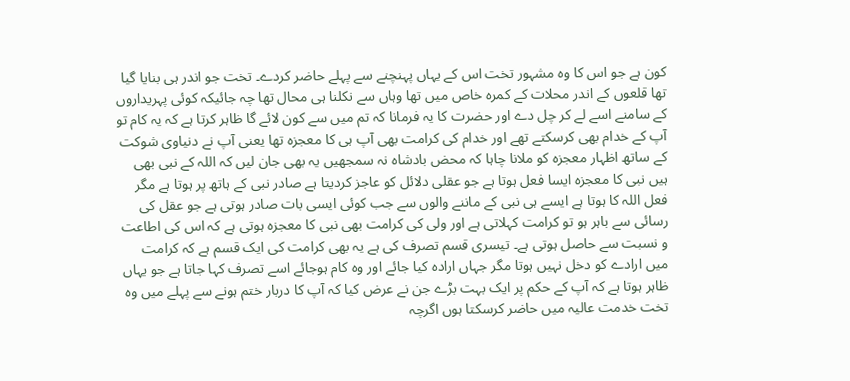کون ہے جو اس کا وہ مشہور تخت اس کے یہاں پہنچنے سے پہلے حاضر کردے۔ تخت جو اندر ہی بنایا گیا تھا قلعوں کے اندر محلات کے کمرہ خاص میں تھا وہاں سے نکلنا ہی محال تھا چہ جائیکہ کوئی پہریداروں کے سامنے اسے لے کر چل دے اور حضرت کا یہ فرمانا کہ تم میں سے کون لائے گا ظاہر کرتا ہے کہ یہ کام تو آپ کے خدام بھی کرسکتے تھے اور خدام کی کرامت بھی آپ ہی کا معجزہ تھا یعنی آپ نے دنیاوی شوکت کے ساتھ اظہار معجزہ کو ملانا چاہا کہ محض بادشاہ نہ سمجھیں یہ بھی جان لیں کہ اللہ کے نبی بھی ہیں نبی کا معجزہ ایسا فعل ہوتا ہے جو عقلی دلائل کو عاجز کردیتا ہے صادر نبی کے ہاتھ پر ہوتا ہے مگر فعل اللہ کا ہوتا ہے ایسے ہی نبی کے ماننے والوں سے جب کوئی ایسی بات صادر ہوتی ہے جو عقل کی رسائی سے باہر ہو تو کرامت کہلاتی ہے اور ولی کی کرامت بھی نبی کا معجزہ ہوتی ہے کہ اس کی اطاعت و نسبت سے حاصل ہوتی ہے۔ تیسری قسم تصرف کی ہے یہ بھی کرامت کی ایک قسم ہے کہ کرامت میں ارادے کو دخل نہیں ہوتا مگر جہاں ارادہ کیا جائے اور وہ کام ہوجائے اسے تصرف کہا جاتا ہے جو یہاں ظاہر ہوتا ہے کہ آپ کے حکم پر ایک بہت بڑے جن نے عرض کیا کہ آپ کا دربار ختم ہونے سے پہلے میں وہ تخت خدمت عالیہ میں حاضر کرسکتا ہوں اگرچہ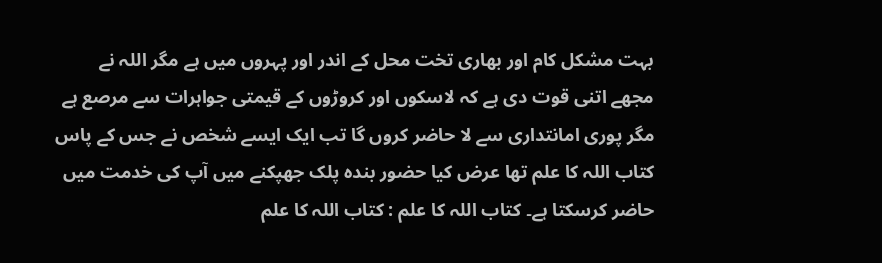بہت مشکل کام اور بھاری تخت محل کے اندر اور پہروں میں ہے مگر اللہ نے مجھے اتنی قوت دی ہے کہ لاسکوں اور کروڑوں کے قیمتی جواہرات سے مرصع ہے مگر پوری امانتداری سے لا حاضر کروں گا تب ایک ایسے شخص نے جس کے پاس کتاب اللہ کا علم تھا عرض کیا حضور بندہ پلک جھپکنے میں آپ کی خدمت میں حاضر کرسکتا ہے۔ کتاب اللہ کا علم : کتاب اللہ کا علم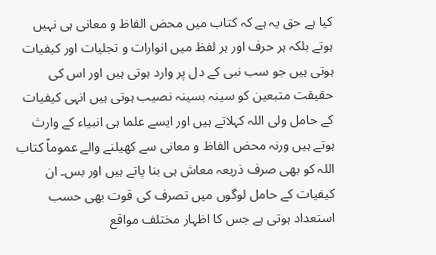کیا ہے حق یہ ہے کہ کتاب میں محض الفاظ و معانی ہی نہیں ہوتے بلکہ ہر حرف اور ہر لفظ میں انوارات و تجلیات اور کیفیات ہوتی ہیں جو سب نبی کے دل پر وارد ہوتی ہیں اور اس کی حقیقت متبعین کو سینہ بسینہ نصیب ہوتی ہیں انہی کیفیات کے حامل ولی اللہ کہلاتے ہیں اور ایسے علما ہی انبیاء کے وارث ہوتے ہیں ورنہ محض الفاظ و معانی سے کھیلنے والے عموماً کتاب اللہ کو بھی صرف ذریعہ معاش ہی بنا پاتے ہیں اور بس۔ ان کیفیات کے حامل لوگوں میں تصرف کی قوت بھی حسب استعداد ہوتی ہے جس کا اظہار مختلف مواقع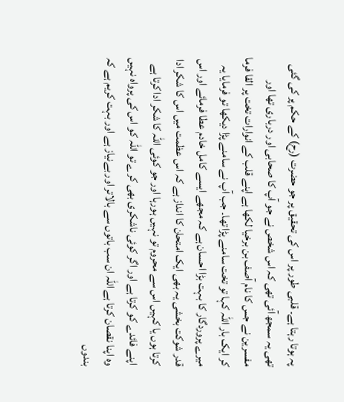پہ ہوتا رہتا ہے۔ قلبی طور پر اس کی تحقیق پر جو حضرت (رح) کے حکم پر کی گئی تھی یہ سمجھ آئی تھی کہ اس شخص نے جو آپ کا صحابی اور درباری تھا اور مفسرین نے جس کا نام آصف بن برخیا لکھا ہے اپنے قلب کے انوارات تخت پر القا فرما کر ایک بار اللہ کہا تو تخت سامنے پڑا تھا۔ جب آپ نے سامنے پڑا دیکھا تو فرمایا یہ میرے پروردگار کا بہت بڑا احسان ہے کہ مجھے ایسے کامل خادم عطا فرمائے اور اس قدر شوکت بخشی یہ بھی ایک امتحان کا انداز ہے کہ اس عظمت میں اس کا شکر ادا کرتا ہوں یا کہیں اس سے محروم تو نہیں ہورہا اور جو کوئی اللہ کا شکر ادا کرتا ہے اپنے فائدے کو کرتا ہے اور اگر کوئی ناشکری بھی کرے تو اللہ کو اس کی پرواہ نہیں وہ اپنا نقصان کرتا ہے اللہ ان سب باتوں سے بالاتر اور بےنیاز ہے اور بہت کریم ہے کہ بندوں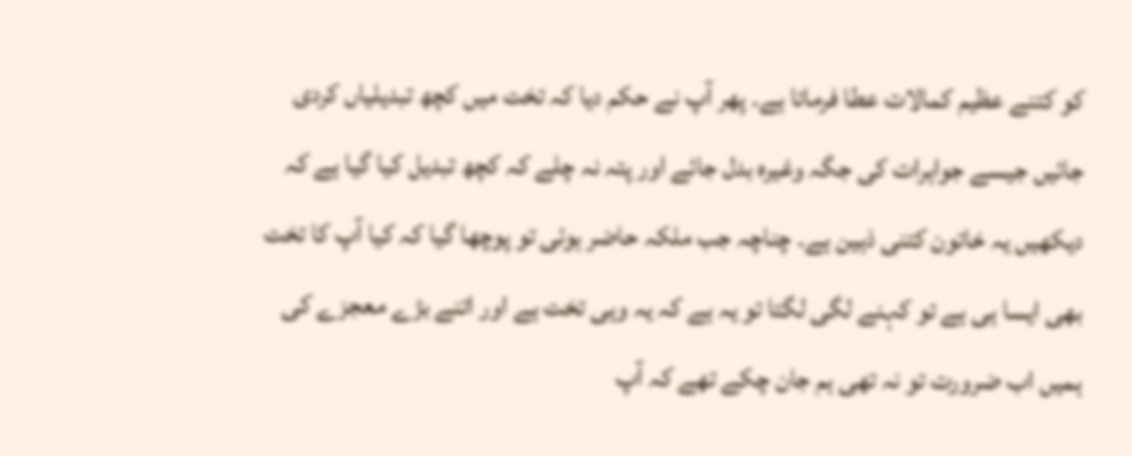کو کتنے عظیم کمالات عطا فرماتا ہے۔ پھر آپ نے حکم دیا کہ تخت میں کچھ تبدیلیاں کردی جائیں جیسے جواہرات کی جگہ وغیرہ بدل جائے اور پتہ نہ چلے کہ کچھ تبدیل کیا گیا ہے کہ دیکھیں یہ خاتون کتنی ذہین ہے۔ چناچہ جب ملکہ حاضر ہوئی تو پوچھا گیا کہ کیا آپ کا تخت بھی ایسا ہی ہے تو کہنے لگی لگتا تو یہ ہے کہ یہ وہی تخت ہے اور اتنے بڑے معجزے کی ہمیں اب ضرورت تو نہ تھی ہم جان چکے تھے کہ آپ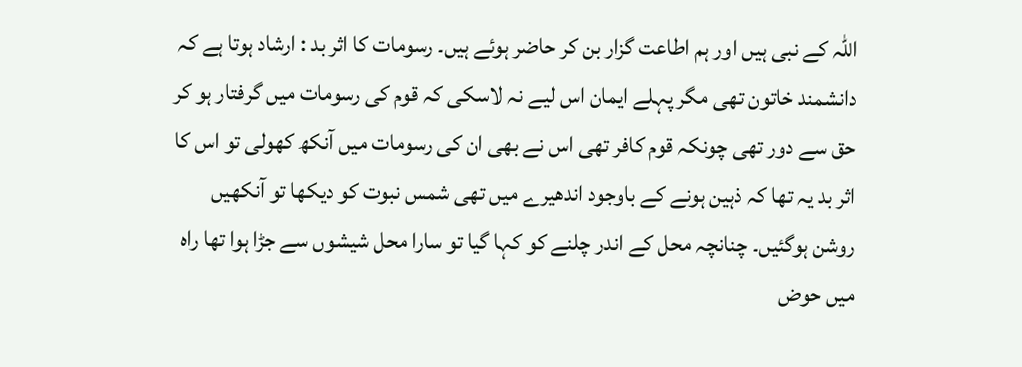اللہ کے نبی ہیں اور ہم اطاعت گزار بن کر حاضر ہوئے ہیں۔ رسومات کا اثر بد : ارشاد ہوتا ہے کہ دانشمند خاتون تھی مگر پہلے ایمان اس لیے نہ لاسکی کہ قوم کی رسومات میں گرفتار ہو کر حق سے دور تھی چونکہ قوم کافر تھی اس نے بھی ان کی رسومات میں آنکھ کھولی تو اس کا اثر بد یہ تھا کہ ذہین ہونے کے باوجود اندھیرے میں تھی شمس نبوت کو دیکھا تو آنکھیں روشن ہوگئیں۔ چنانچہ محل کے اندر چلنے کو کہا گیا تو سارا محل شیشوں سے جڑا ہوا تھا راہ میں حوض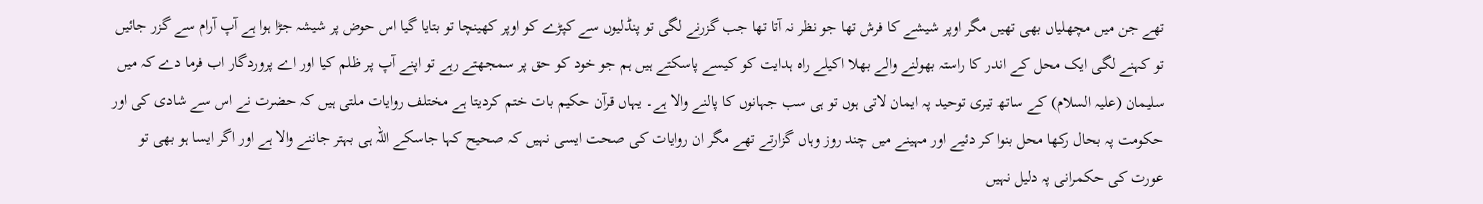تھے جن میں مچھلیاں بھی تھیں مگر اوپر شیشے کا فرش تھا جو نظر نہ آتا تھا جب گزرنے لگی تو پنڈلیوں سے کپڑے کو اوپر کھینچا تو بتایا گیا اس حوض پر شیشہ جڑا ہوا ہے آپ آرام سے گزر جائیں تو کہنے لگی ایک محل کے اندر کا راستہ بھولنے والے بھلا اکیلے راہ ہدایت کو کیسے پاسکتے ہیں ہم جو خود کو حق پر سمجھتے رہے تو اپنے آپ پر ظلم کیا اور اے پروردگار اب فرما دے کہ میں سلیمان (علیہ السلام) کے ساتھ تیری توحید پہ ایمان لاتی ہوں تو ہی سب جہانوں کا پالنے والا ہے۔ یہاں قرآن حکیم بات ختم کردیتا ہے مختلف روایات ملتی ہیں کہ حضرت نے اس سے شادی کی اور حکومت پہ بحال رکھا محل بنوا کر دئیے اور مہینے میں چند روز وہاں گزارتے تھے مگر ان روایات کی صحت ایسی نہیں کہ صحیح کہا جاسکے اللہ ہی بہتر جاننے والا ہے اور اگر ایسا ہو بھی تو عورت کی حکمرانی پہ دلیل نہیں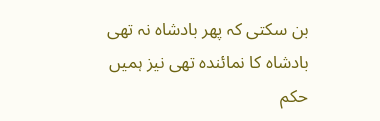بن سکتی کہ پھر بادشاہ نہ تھی بادشاہ کا نمائندہ تھی نیز ہمیں حکم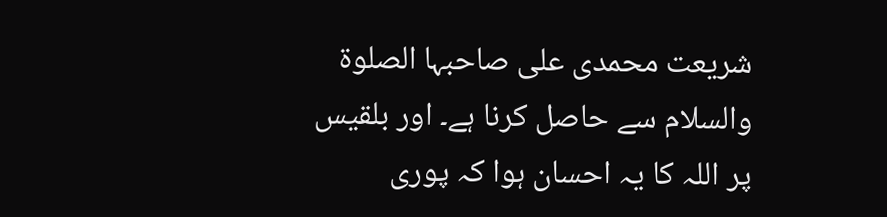شریعت محمدی علی صاحبہا الصلوۃ والسلام سے حاصل کرنا ہے۔ اور بلقیس پر اللہ کا یہ احسان ہوا کہ پوری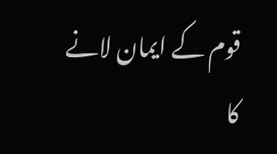قوم کے ایمان لانے کا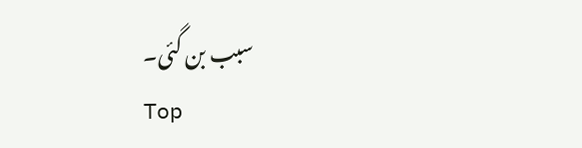سبب بن گئی۔
Top